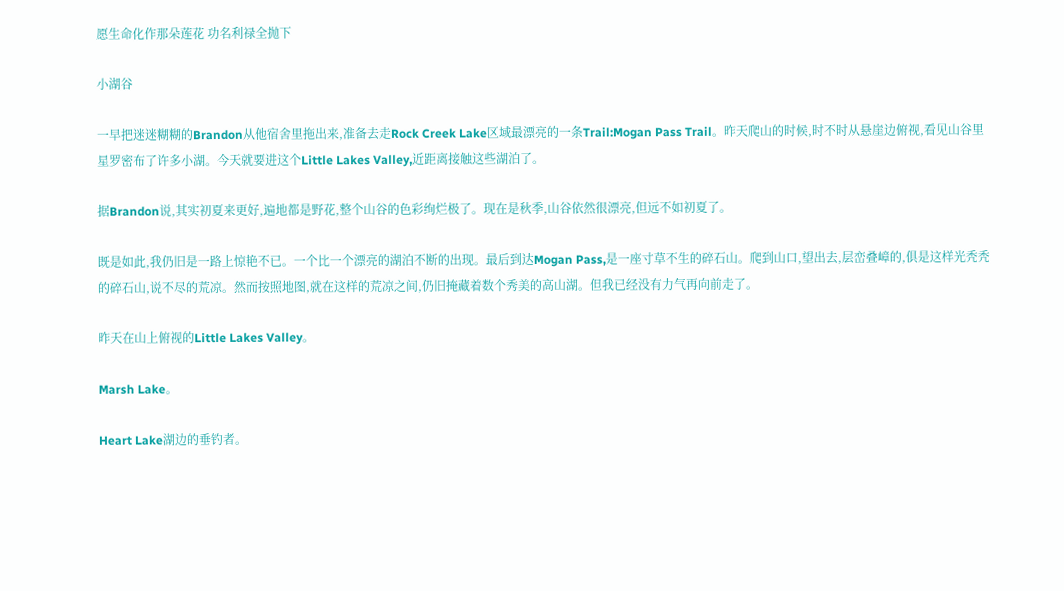愿生命化作那朵莲花 功名利禄全抛下

小湖谷

一早把迷迷糊糊的Brandon从他宿舍里拖出来,准备去走Rock Creek Lake区域最漂亮的一条Trail:Mogan Pass Trail。昨天爬山的时候,时不时从悬崖边俯视,看见山谷里星罗密布了许多小湖。今天就要进这个Little Lakes Valley,近距离接触这些湖泊了。

据Brandon说,其实初夏来更好,遍地都是野花,整个山谷的色彩绚烂极了。现在是秋季,山谷依然很漂亮,但远不如初夏了。

既是如此,我仍旧是一路上惊艳不已。一个比一个漂亮的湖泊不断的出现。最后到达Mogan Pass,是一座寸草不生的碎石山。爬到山口,望出去,层峦叠嶂的,俱是这样光秃秃的碎石山,说不尽的荒凉。然而按照地图,就在这样的荒凉之间,仍旧掩藏着数个秀美的高山湖。但我已经没有力气再向前走了。

昨天在山上俯视的Little Lakes Valley。

Marsh Lake。

Heart Lake湖边的垂钓者。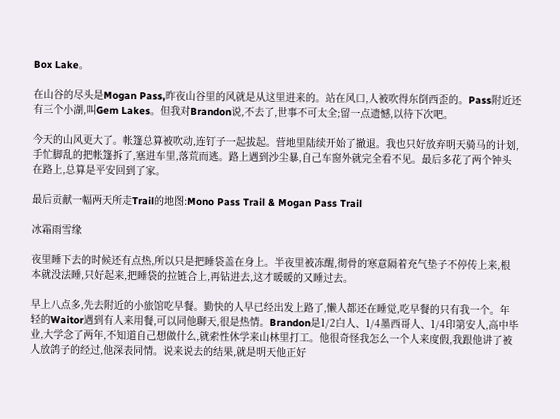Box Lake。

在山谷的尽头是Mogan Pass,昨夜山谷里的风就是从这里进来的。站在风口,人被吹得东倒西歪的。Pass附近还有三个小湖,叫Gem Lakes。但我对Brandon说,不去了,世事不可太全;留一点遗憾,以待下次吧。

今天的山风更大了。帐篷总算被吹动,连钉子一起拔起。营地里陆续开始了撤退。我也只好放弃明天骑马的计划,手忙脚乱的把帐篷拆了,塞进车里,落荒而逃。路上遇到沙尘暴,自己车窗外就完全看不见。最后多花了两个钟头在路上,总算是平安回到了家。

最后贡献一幅两天所走Trail的地图:Mono Pass Trail & Mogan Pass Trail

冰霜雨雪缘

夜里睡下去的时候还有点热,所以只是把睡袋盖在身上。半夜里被冻醒,彻骨的寒意隔着充气垫子不停传上来,根本就没法睡,只好起来,把睡袋的拉链合上,再钻进去,这才暖暖的又睡过去。

早上八点多,先去附近的小旅馆吃早餐。勤快的人早已经出发上路了,懒人都还在睡觉,吃早餐的只有我一个。年轻的Waitor遇到有人来用餐,可以同他聊天,很是热情。Brandon是1/2白人、1/4墨西哥人、1/4印第安人,高中毕业,大学念了两年,不知道自己想做什么,就索性休学来山林里打工。他很奇怪我怎么一个人来度假,我跟他讲了被人放鸽子的经过,他深表同情。说来说去的结果,就是明天他正好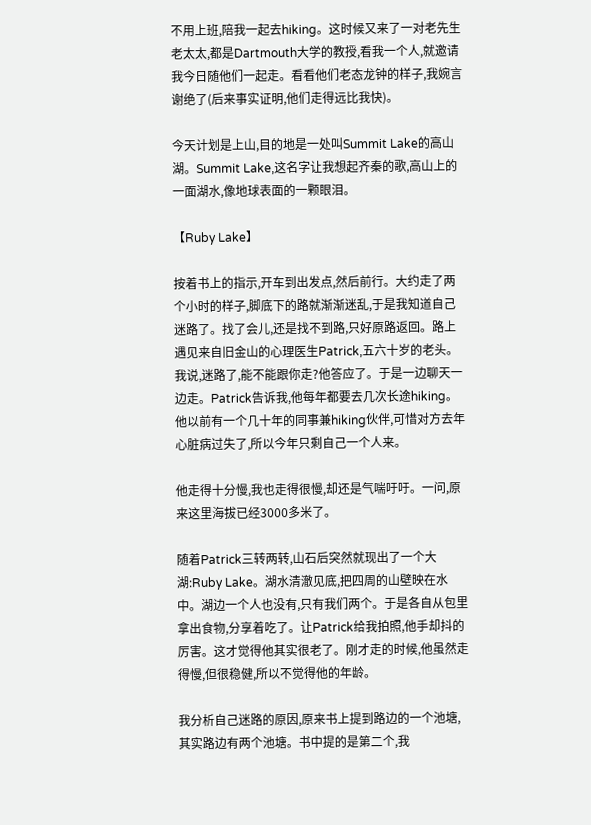不用上班,陪我一起去hiking。这时候又来了一对老先生老太太,都是Dartmouth大学的教授,看我一个人,就邀请我今日随他们一起走。看看他们老态龙钟的样子,我婉言谢绝了(后来事实证明,他们走得远比我快)。

今天计划是上山,目的地是一处叫Summit Lake的高山湖。Summit Lake,这名字让我想起齐秦的歌,高山上的一面湖水,像地球表面的一颗眼泪。

【Ruby Lake】

按着书上的指示,开车到出发点,然后前行。大约走了两个小时的样子,脚底下的路就渐渐迷乱,于是我知道自己迷路了。找了会儿,还是找不到路,只好原路返回。路上遇见来自旧金山的心理医生Patrick,五六十岁的老头。我说,迷路了,能不能跟你走?他答应了。于是一边聊天一边走。Patrick告诉我,他每年都要去几次长途hiking。他以前有一个几十年的同事兼hiking伙伴,可惜对方去年心脏病过失了,所以今年只剩自己一个人来。

他走得十分慢,我也走得很慢,却还是气喘吁吁。一问,原来这里海拔已经3000多米了。

随着Patrick三转两转,山石后突然就现出了一个大湖:Ruby Lake。湖水清澈见底,把四周的山壁映在水中。湖边一个人也没有,只有我们两个。于是各自从包里拿出食物,分享着吃了。让Patrick给我拍照,他手却抖的厉害。这才觉得他其实很老了。刚才走的时候,他虽然走得慢,但很稳健,所以不觉得他的年龄。

我分析自己迷路的原因,原来书上提到路边的一个池塘,其实路边有两个池塘。书中提的是第二个,我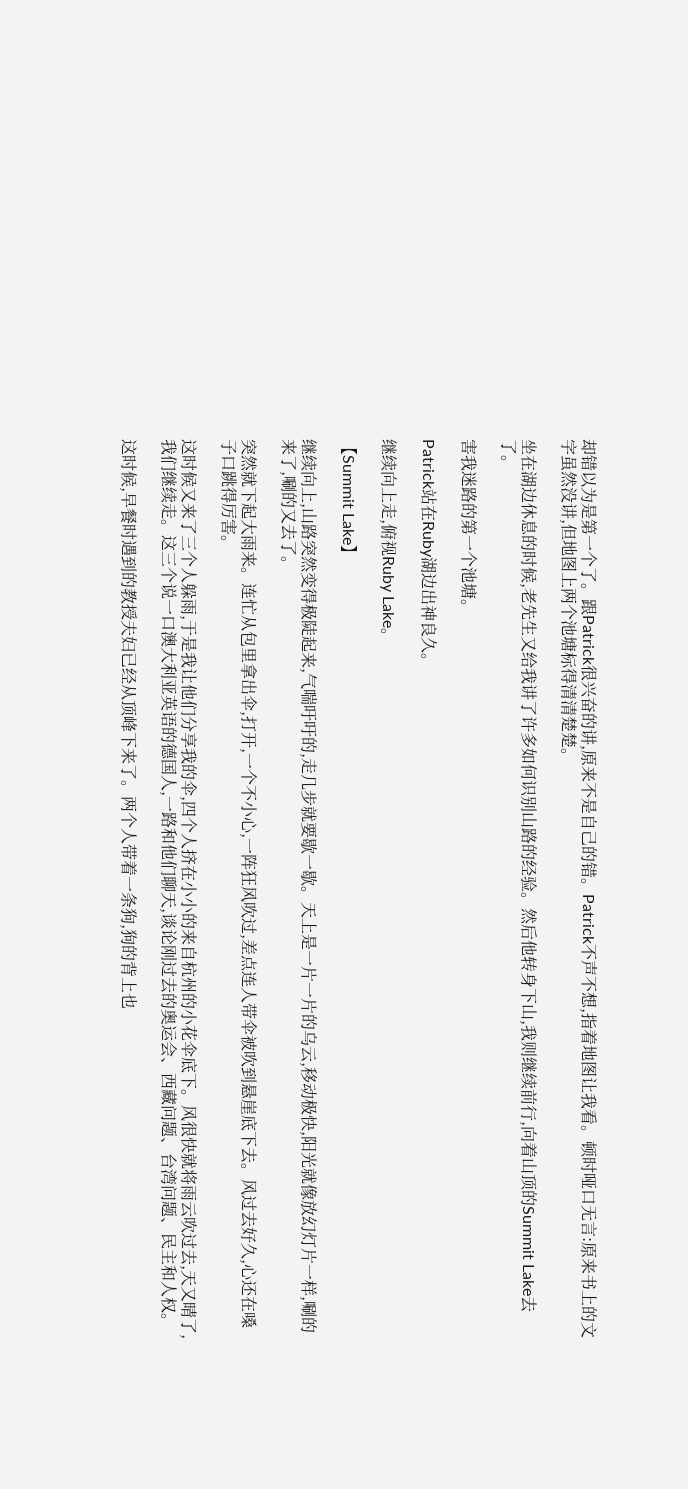却错以为是第一个了。跟Patrick很兴奋的讲,原来不是自己的错。Patrick不声不想,指着地图让我看。顿时哑口无言:原来书上的文字虽然没讲,但地图上两个池塘标得清清楚楚。

坐在湖边休息的时候,老先生又给我讲了许多如何识别山路的经验。然后他转身下山,我则继续前行,向着山顶的Summit Lake去了。

害我迷路的第一个池塘。

Patrick站在Ruby湖边出神良久。

继续向上走,俯视Ruby Lake。

【Summit Lake】

继续向上,山路突然变得极陡起来,气喘吁吁的,走几步就要歇一歇。天上是一片一片的乌云,移动极快,阳光就像放幻灯片一样,唰的来了,唰的又去了。

突然就下起大雨来。连忙从包里拿出伞,打开,一个不小心,一阵狂风吹过,差点连人带伞被吹到悬崖底下去。风过去好久,心还在嗓子口跳得厉害。

这时候又来了三个人躲雨,于是我让他们分享我的伞,四个人挤在小小的来自杭州的小花伞底下。风很快就将雨云吹过去,天又晴了,我们继续走。这三个说一口澳大利亚英语的德国人,一路和他们聊天,谈论刚过去的奥运会、西藏问题、台湾问题、民主和人权。

这时候,早餐时遇到的教授夫妇已经从顶峰下来了。两个人带着一条狗,狗的背上也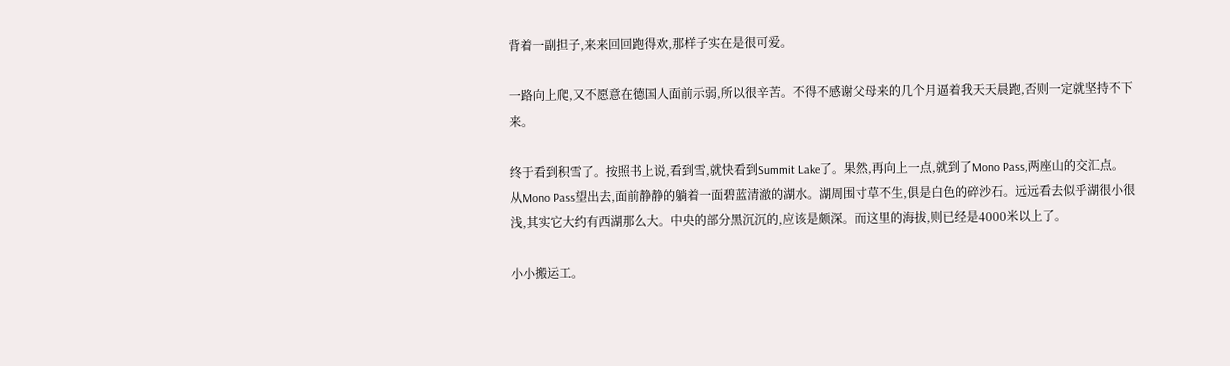背着一副担子,来来回回跑得欢,那样子实在是很可爱。

一路向上爬,又不愿意在德国人面前示弱,所以很辛苦。不得不感谢父母来的几个月逼着我天天晨跑,否则一定就坚持不下来。

终于看到积雪了。按照书上说,看到雪,就快看到Summit Lake了。果然,再向上一点,就到了Mono Pass,两座山的交汇点。从Mono Pass望出去,面前静静的躺着一面碧蓝清澈的湖水。湖周围寸草不生,俱是白色的碎沙石。远远看去似乎湖很小很浅,其实它大约有西湖那么大。中央的部分黑沉沉的,应该是颇深。而这里的海拔,则已经是4000米以上了。

小小搬运工。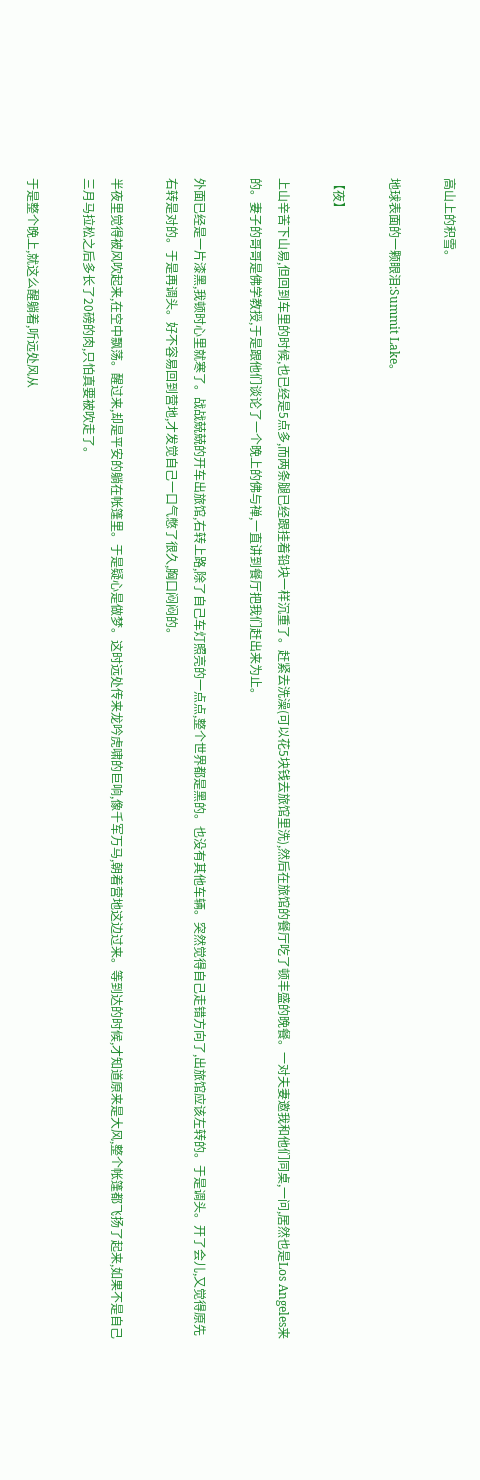高山上的积雪。

地球表面的一颗眼泪:Summit Lake。

【夜】

上山辛苦下山易,但回到车里的时候,也已经是5点多,而两条腿已经跟挂着铅块一样沉重了。赶紧去洗澡(可以花5块钱去旅馆里洗),然后在旅馆的餐厅吃了顿丰盛的晚餐。一对夫妻邀我和他们同桌,一问,居然也是Los Angeles来的。妻子的哥哥是佛学教授,于是跟他们谈论了一个晚上的佛与禅,一直讲到餐厅把我们赶出来为止。

外面已经是一片漆黑,我顿时心里就寒了。战战兢兢的开车出旅馆,右转上路,除了自己车灯照亮的一点点,整个世界都是黑的。也没有其他车辆。突然觉得自己走错方向了,出旅馆应该左转的。于是调头。开了会儿,又觉得原先右转是对的。于是再调头。好不容易回到营地,才发觉自己一口气憋了很久,胸口闷闷的。

半夜里觉得被风吹起来,在空中飘荡。醒过来,却是平安的躺在帐篷里。于是疑心是做梦。这时远处传来龙吟虎啸的巨响,像千军万马,朝着营地这边过来。等到达的时候,才知道原来是大风,整个帐篷都飞扬了起来,如果不是自己三月马拉松之后多长了20磅的肉,只怕真要被吹走了。

于是整个晚上,就这么醒躺着,听远处风从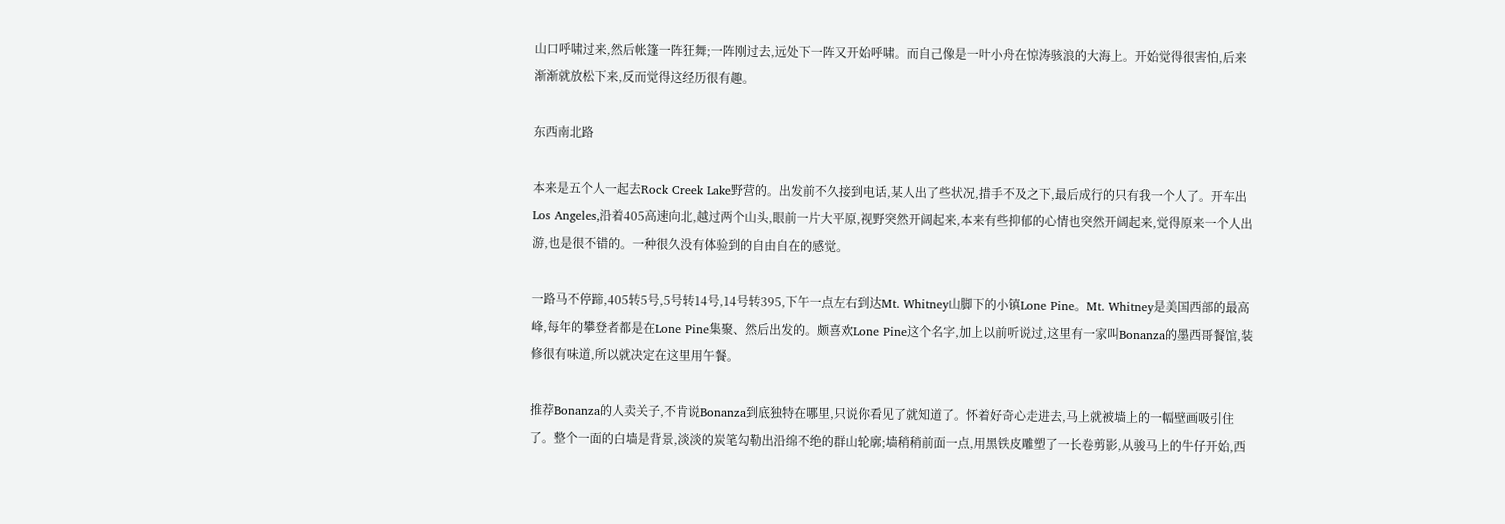山口呼啸过来,然后帐篷一阵狂舞;一阵刚过去,远处下一阵又开始呼啸。而自己像是一叶小舟在惊涛骇浪的大海上。开始觉得很害怕,后来渐渐就放松下来,反而觉得这经历很有趣。

东西南北路

本来是五个人一起去Rock Creek Lake野营的。出发前不久接到电话,某人出了些状况,措手不及之下,最后成行的只有我一个人了。开车出Los Angeles,沿着405高速向北,越过两个山头,眼前一片大平原,视野突然开阔起来,本来有些抑郁的心情也突然开阔起来,觉得原来一个人出游,也是很不错的。一种很久没有体验到的自由自在的感觉。

一路马不停蹄,405转5号,5号转14号,14号转395,下午一点左右到达Mt. Whitney山脚下的小镇Lone Pine。Mt. Whitney是美国西部的最高峰,每年的攀登者都是在Lone Pine集聚、然后出发的。颇喜欢Lone Pine这个名字,加上以前听说过,这里有一家叫Bonanza的墨西哥餐馆,装修很有味道,所以就决定在这里用午餐。

推荐Bonanza的人卖关子,不肯说Bonanza到底独特在哪里,只说你看见了就知道了。怀着好奇心走进去,马上就被墙上的一幅壁画吸引住了。整个一面的白墙是背景,淡淡的炭笔勾勒出沿绵不绝的群山轮廓;墙稍稍前面一点,用黑铁皮雕塑了一长卷剪影,从骏马上的牛仔开始,西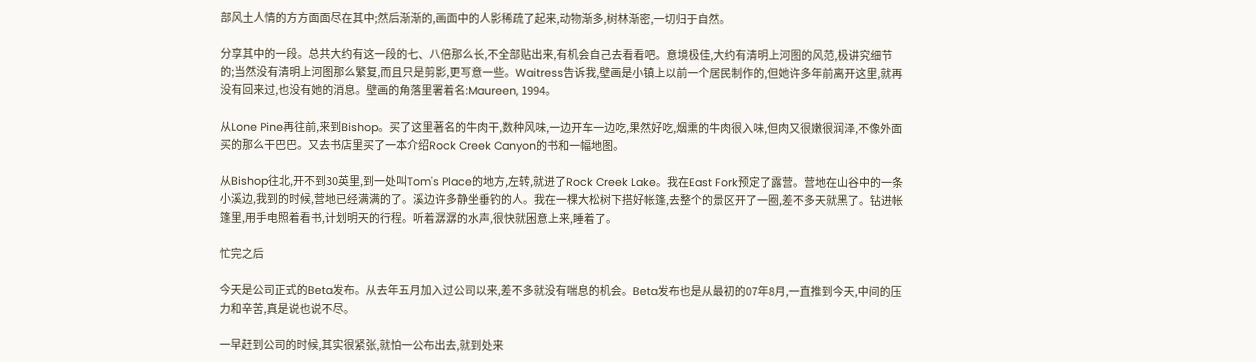部风土人情的方方面面尽在其中;然后渐渐的,画面中的人影稀疏了起来,动物渐多,树林渐密,一切归于自然。

分享其中的一段。总共大约有这一段的七、八倍那么长,不全部贴出来,有机会自己去看看吧。意境极佳,大约有清明上河图的风范,极讲究细节的;当然没有清明上河图那么繁复,而且只是剪影,更写意一些。Waitress告诉我,壁画是小镇上以前一个居民制作的,但她许多年前离开这里,就再没有回来过,也没有她的消息。壁画的角落里署着名:Maureen, 1994。

从Lone Pine再往前,来到Bishop。买了这里著名的牛肉干,数种风味,一边开车一边吃,果然好吃,烟熏的牛肉很入味,但肉又很嫩很润泽,不像外面买的那么干巴巴。又去书店里买了一本介绍Rock Creek Canyon的书和一幅地图。

从Bishop往北,开不到30英里,到一处叫Tom's Place的地方,左转,就进了Rock Creek Lake。我在East Fork预定了露营。营地在山谷中的一条小溪边,我到的时候,营地已经满满的了。溪边许多静坐垂钓的人。我在一棵大松树下搭好帐篷,去整个的景区开了一圈,差不多天就黑了。钻进帐篷里,用手电照着看书,计划明天的行程。听着潺潺的水声,很快就困意上来,睡着了。

忙完之后

今天是公司正式的Beta发布。从去年五月加入过公司以来,差不多就没有喘息的机会。Beta发布也是从最初的07年8月,一直推到今天,中间的压力和辛苦,真是说也说不尽。

一早赶到公司的时候,其实很紧张,就怕一公布出去,就到处来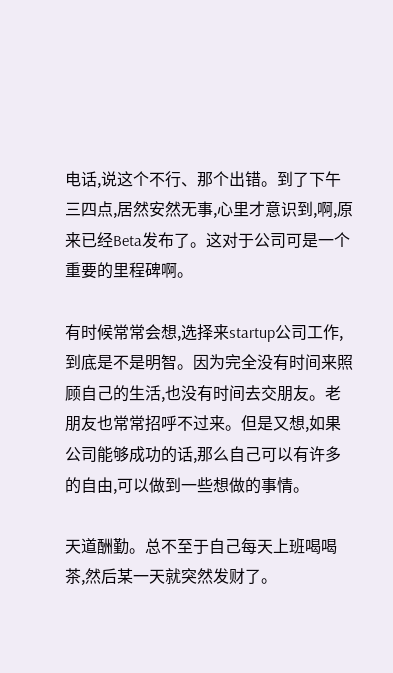电话,说这个不行、那个出错。到了下午三四点,居然安然无事,心里才意识到,啊,原来已经Beta发布了。这对于公司可是一个重要的里程碑啊。

有时候常常会想,选择来startup公司工作,到底是不是明智。因为完全没有时间来照顾自己的生活,也没有时间去交朋友。老朋友也常常招呼不过来。但是又想,如果公司能够成功的话,那么自己可以有许多的自由,可以做到一些想做的事情。

天道酬勤。总不至于自己每天上班喝喝茶,然后某一天就突然发财了。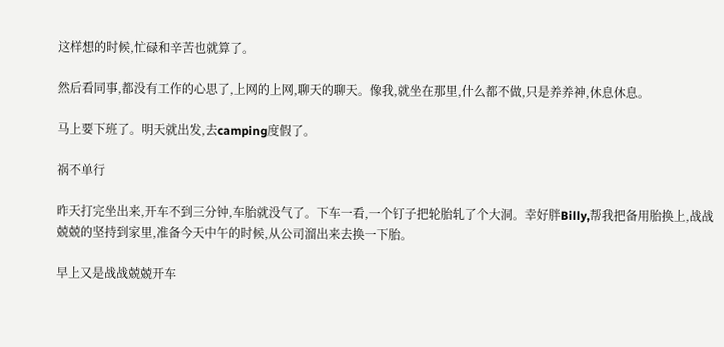这样想的时候,忙碌和辛苦也就算了。

然后看同事,都没有工作的心思了,上网的上网,聊天的聊天。像我,就坐在那里,什么都不做,只是养养神,休息休息。

马上要下班了。明天就出发,去camping度假了。

祸不单行

昨天打完坐出来,开车不到三分钟,车胎就没气了。下车一看,一个钉子把轮胎轧了个大洞。幸好胖Billy,帮我把备用胎换上,战战兢兢的坚持到家里,准备今天中午的时候,从公司溜出来去换一下胎。

早上又是战战兢兢开车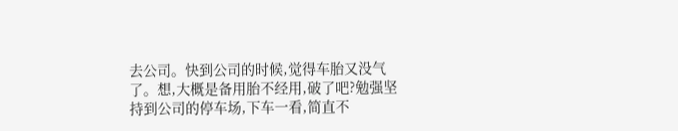去公司。快到公司的时候,觉得车胎又没气了。想,大概是备用胎不经用,破了吧?勉强坚持到公司的停车场,下车一看,简直不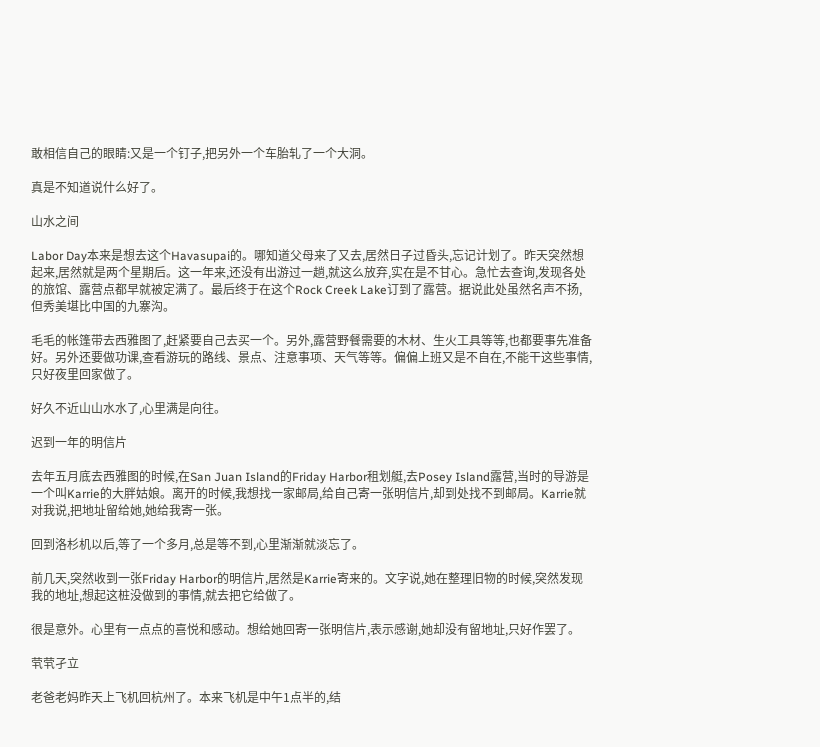敢相信自己的眼睛:又是一个钉子,把另外一个车胎轧了一个大洞。

真是不知道说什么好了。

山水之间

Labor Day本来是想去这个Havasupai的。哪知道父母来了又去,居然日子过昏头,忘记计划了。昨天突然想起来,居然就是两个星期后。这一年来,还没有出游过一趟,就这么放弃,实在是不甘心。急忙去查询,发现各处的旅馆、露营点都早就被定满了。最后终于在这个Rock Creek Lake订到了露营。据说此处虽然名声不扬,但秀美堪比中国的九寨沟。

毛毛的帐篷带去西雅图了,赶紧要自己去买一个。另外,露营野餐需要的木材、生火工具等等,也都要事先准备好。另外还要做功课,查看游玩的路线、景点、注意事项、天气等等。偏偏上班又是不自在,不能干这些事情,只好夜里回家做了。

好久不近山山水水了,心里满是向往。

迟到一年的明信片

去年五月底去西雅图的时候,在San Juan Island的Friday Harbor租划艇,去Posey Island露营,当时的导游是一个叫Karrie的大胖姑娘。离开的时候,我想找一家邮局,给自己寄一张明信片,却到处找不到邮局。Karrie就对我说,把地址留给她,她给我寄一张。

回到洛杉机以后,等了一个多月,总是等不到,心里渐渐就淡忘了。

前几天,突然收到一张Friday Harbor的明信片,居然是Karrie寄来的。文字说,她在整理旧物的时候,突然发现我的地址,想起这桩没做到的事情,就去把它给做了。

很是意外。心里有一点点的喜悦和感动。想给她回寄一张明信片,表示感谢,她却没有留地址,只好作罢了。

茕茕孑立

老爸老妈昨天上飞机回杭州了。本来飞机是中午1点半的,结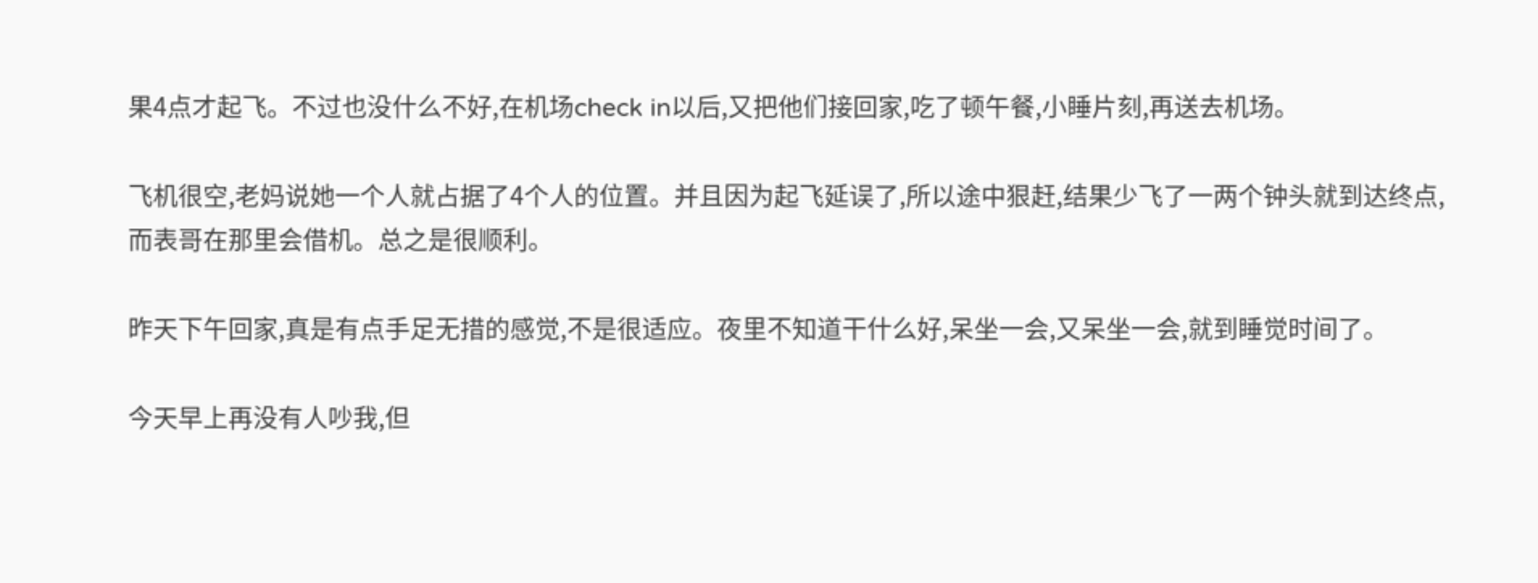果4点才起飞。不过也没什么不好,在机场check in以后,又把他们接回家,吃了顿午餐,小睡片刻,再送去机场。

飞机很空,老妈说她一个人就占据了4个人的位置。并且因为起飞延误了,所以途中狠赶,结果少飞了一两个钟头就到达终点,而表哥在那里会借机。总之是很顺利。

昨天下午回家,真是有点手足无措的感觉,不是很适应。夜里不知道干什么好,呆坐一会,又呆坐一会,就到睡觉时间了。

今天早上再没有人吵我,但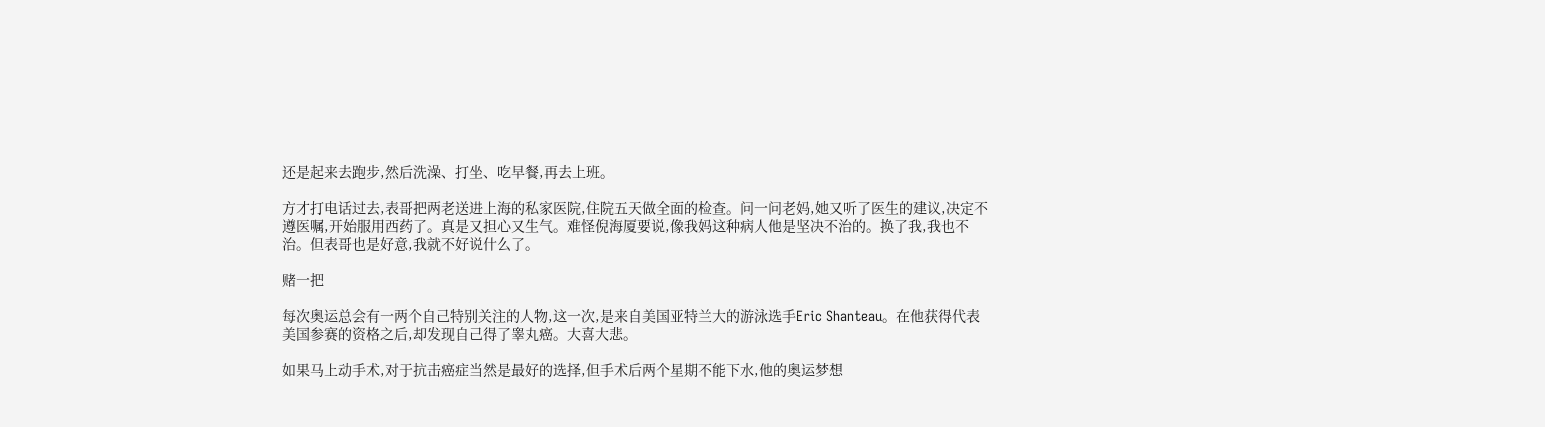还是起来去跑步,然后洗澡、打坐、吃早餐,再去上班。

方才打电话过去,表哥把两老送进上海的私家医院,住院五天做全面的检查。问一问老妈,她又听了医生的建议,决定不遵医嘱,开始服用西药了。真是又担心又生气。难怪倪海厦要说,像我妈这种病人他是坚决不治的。换了我,我也不治。但表哥也是好意,我就不好说什么了。

赌一把

每次奥运总会有一两个自己特别关注的人物,这一次,是来自美国亚特兰大的游泳选手Eric Shanteau。在他获得代表美国参赛的资格之后,却发现自己得了睾丸癌。大喜大悲。

如果马上动手术,对于抗击癌症当然是最好的选择,但手术后两个星期不能下水,他的奥运梦想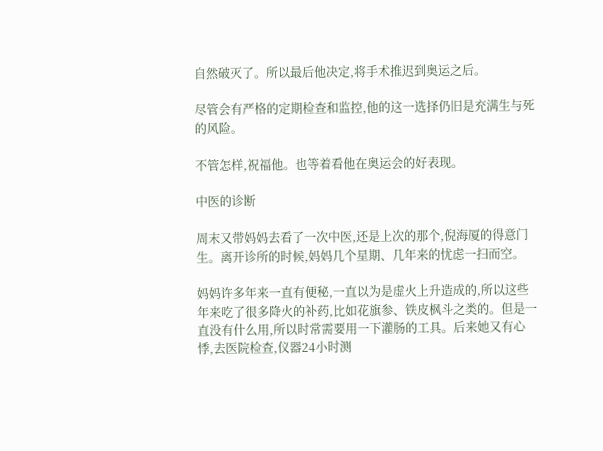自然破灭了。所以最后他决定,将手术推迟到奥运之后。

尽管会有严格的定期检查和监控,他的这一选择仍旧是充满生与死的风险。

不管怎样,祝福他。也等着看他在奥运会的好表现。

中医的诊断

周末又带妈妈去看了一次中医,还是上次的那个,倪海厦的得意门生。离开诊所的时候,妈妈几个星期、几年来的忧虑一扫而空。

妈妈许多年来一直有便秘,一直以为是虚火上升造成的,所以这些年来吃了很多降火的补药,比如花旗参、铁皮枫斗之类的。但是一直没有什么用,所以时常需要用一下灌肠的工具。后来她又有心悸,去医院检查,仪器24小时测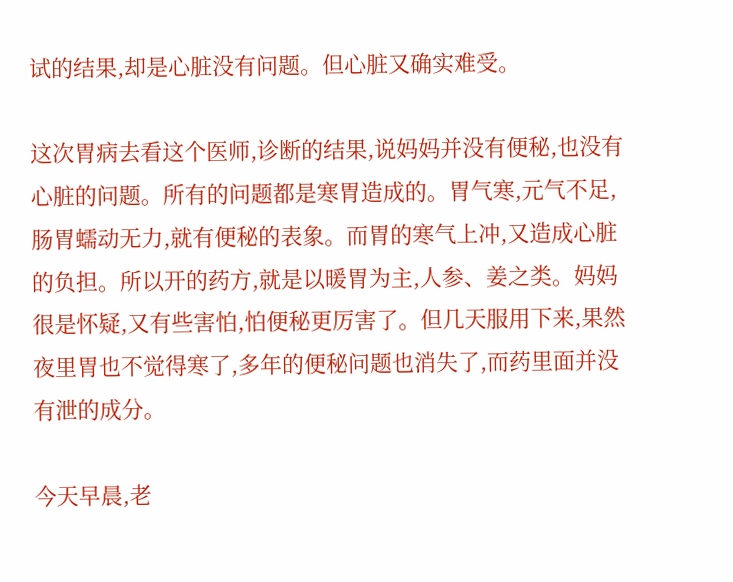试的结果,却是心脏没有问题。但心脏又确实难受。

这次胃病去看这个医师,诊断的结果,说妈妈并没有便秘,也没有心脏的问题。所有的问题都是寒胃造成的。胃气寒,元气不足,肠胃蠕动无力,就有便秘的表象。而胃的寒气上冲,又造成心脏的负担。所以开的药方,就是以暖胃为主,人参、姜之类。妈妈很是怀疑,又有些害怕,怕便秘更厉害了。但几天服用下来,果然夜里胃也不觉得寒了,多年的便秘问题也消失了,而药里面并没有泄的成分。

今天早晨,老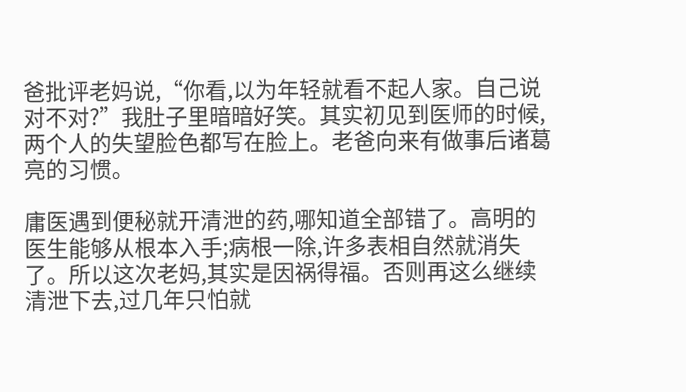爸批评老妈说,“你看,以为年轻就看不起人家。自己说对不对?”我肚子里暗暗好笑。其实初见到医师的时候,两个人的失望脸色都写在脸上。老爸向来有做事后诸葛亮的习惯。

庸医遇到便秘就开清泄的药,哪知道全部错了。高明的医生能够从根本入手;病根一除,许多表相自然就消失了。所以这次老妈,其实是因祸得福。否则再这么继续清泄下去,过几年只怕就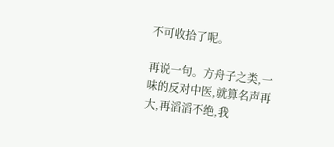不可收拾了呢。

再说一句。方舟子之类,一味的反对中医,就算名声再大,再滔滔不绝,我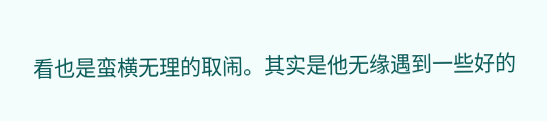看也是蛮横无理的取闹。其实是他无缘遇到一些好的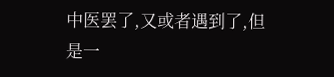中医罢了,又或者遇到了,但是一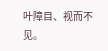叶障目、视而不见。